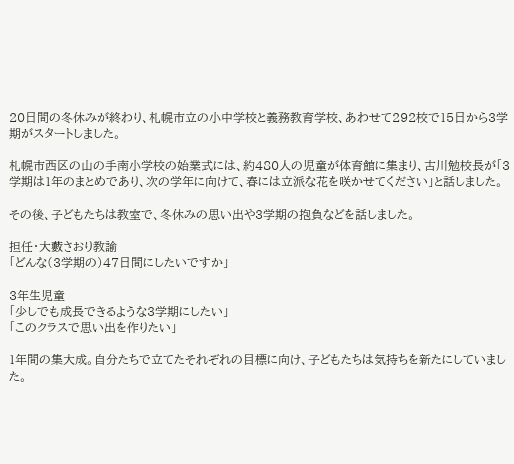20日間の冬休みが終わり、札幌市立の小中学校と義務教育学校、あわせて292校で15日から3学期がスタートしました。

札幌市西区の山の手南小学校の始業式には、約480人の児童が体育館に集まり、古川勉校長が「3学期は1年のまとめであり、次の学年に向けて、春には立派な花を咲かせてください」と話しました。

その後、子どもたちは教室で、冬休みの思い出や3学期の抱負などを話しました。

担任・大藪さおり教諭
「どんな(3学期の)47日間にしたいですか」

3年生児童
「少しでも成長できるような3学期にしたい」
「このクラスで思い出を作りたい」

1年間の集大成。自分たちで立てたそれぞれの目標に向け、子どもたちは気持ちを新たにしていました。